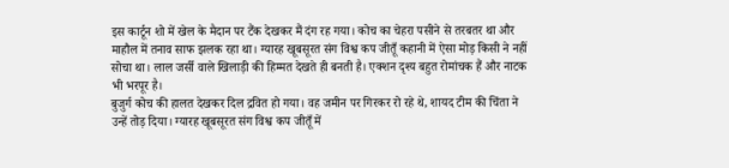इस कार्टून शो में खेल के मैदान पर टैंक देखकर मैं दंग रह गया। कोच का चेहरा पसीने से तरबतर था और माहौल में तनाव साफ झलक रहा था। ग्यारह खूबसूरत संग विश्व कप जीतूँ कहानी में ऐसा मोड़ किसी ने नहीं सोचा था। लाल जर्सी वाले खिलाड़ी की हिम्मत देखते ही बनती है। एक्शन दृश्य बहुत रोमांचक हैं और नाटक भी भरपूर है।
बुजुर्ग कोच की हालत देखकर दिल द्रवित हो गया। वह जमीन पर गिरकर रो रहे थे, शायद टीम की चिंता ने उन्हें तोड़ दिया। ग्यारह खूबसूरत संग विश्व कप जीतूँ में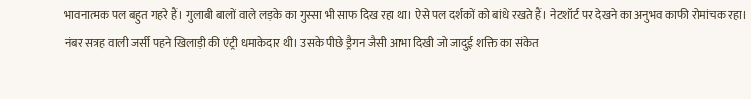भावनात्मक पल बहुत गहरे हैं। गुलाबी बालों वाले लड़के का गुस्सा भी साफ दिख रहा था। ऐसे पल दर्शकों को बांधे रखते हैं। नेटशॉर्ट पर देखने का अनुभव काफी रोमांचक रहा।
नंबर सत्रह वाली जर्सी पहने खिलाड़ी की एंट्री धमाकेदार थी। उसके पीछे ड्रैगन जैसी आभा दिखी जो जादुई शक्ति का संकेत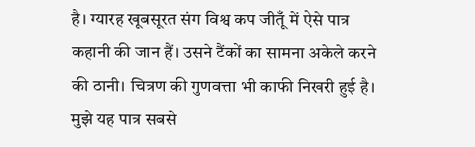है। ग्यारह खूबसूरत संग विश्व कप जीतूँ में ऐसे पात्र कहानी की जान हैं। उसने टैंकों का सामना अकेले करने की ठानी। चित्रण की गुणवत्ता भी काफी निखरी हुई है। मुझे यह पात्र सबसे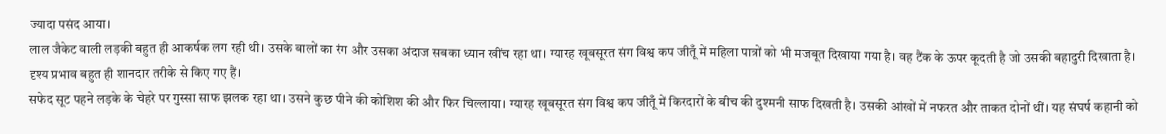ज्यादा पसंद आया।
लाल जैकेट वाली लड़की बहुत ही आकर्षक लग रही थी। उसके बालों का रंग और उसका अंदाज सबका ध्यान खींच रहा था। ग्यारह खूबसूरत संग विश्व कप जीतूँ में महिला पात्रों को भी मजबूत दिखाया गया है। वह टैंक के ऊपर कूदती है जो उसकी बहादुरी दिखाता है। दृश्य प्रभाव बहुत ही शानदार तरीके से किए गए हैं।
सफेद सूट पहने लड़के के चेहरे पर गुस्सा साफ झलक रहा था। उसने कुछ पीने की कोशिश की और फिर चिल्लाया। ग्यारह खूबसूरत संग विश्व कप जीतूँ में किरदारों के बीच की दुश्मनी साफ दिखती है। उसकी आंखों में नफरत और ताकत दोनों थीं। यह संघर्ष कहानी को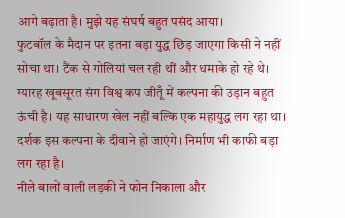आगे बढ़ाता है। मुझे यह संघर्ष बहुत पसंद आया।
फुटबॉल के मैदान पर इतना बड़ा युद्ध छिड़ जाएगा किसी ने नहीं सोचा था। टैंक से गोलियां चल रही थीं और धमाके हो रहे थे। ग्यारह खूबसूरत संग विश्व कप जीतूँ में कल्पना की उड़ान बहुत ऊंची है। यह साधारण खेल नहीं बल्कि एक महायुद्ध लग रहा था। दर्शक इस कल्पना के दीवाने हो जाएंगे। निर्माण भी काफी बड़ा लग रहा है।
नीले बालों वाली लड़की ने फोन निकाला और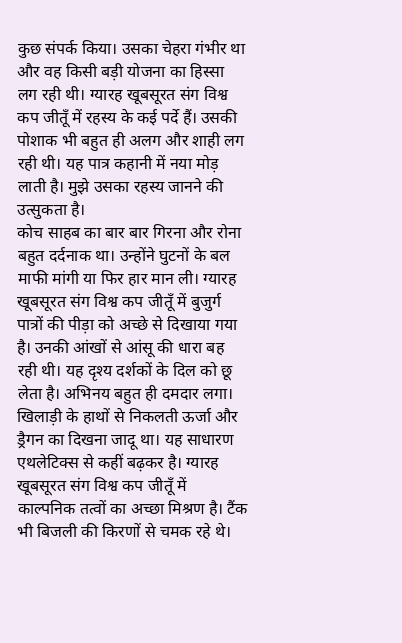कुछ संपर्क किया। उसका चेहरा गंभीर था और वह किसी बड़ी योजना का हिस्सा लग रही थी। ग्यारह खूबसूरत संग विश्व कप जीतूँ में रहस्य के कई पर्दे हैं। उसकी पोशाक भी बहुत ही अलग और शाही लग रही थी। यह पात्र कहानी में नया मोड़ लाती है। मुझे उसका रहस्य जानने की उत्सुकता है।
कोच साहब का बार बार गिरना और रोना बहुत दर्दनाक था। उन्होंने घुटनों के बल माफी मांगी या फिर हार मान ली। ग्यारह खूबसूरत संग विश्व कप जीतूँ में बुजुर्ग पात्रों की पीड़ा को अच्छे से दिखाया गया है। उनकी आंखों से आंसू की धारा बह रही थी। यह दृश्य दर्शकों के दिल को छू लेता है। अभिनय बहुत ही दमदार लगा।
खिलाड़ी के हाथों से निकलती ऊर्जा और ड्रैगन का दिखना जादू था। यह साधारण एथलेटिक्स से कहीं बढ़कर है। ग्यारह खूबसूरत संग विश्व कप जीतूँ में काल्पनिक तत्वों का अच्छा मिश्रण है। टैंक भी बिजली की किरणों से चमक रहे थे।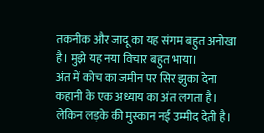तकनीक और जादू का यह संगम बहुत अनोखा है। मुझे यह नया विचार बहुत भाया।
अंत में कोच का जमीन पर सिर झुका देना कहानी के एक अध्याय का अंत लगता है। लेकिन लड़के की मुस्कान नई उम्मीद देती है।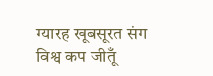ग्यारह खूबसूरत संग विश्व कप जीतूँ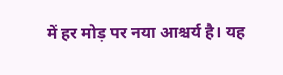में हर मोड़ पर नया आश्चर्य है। यह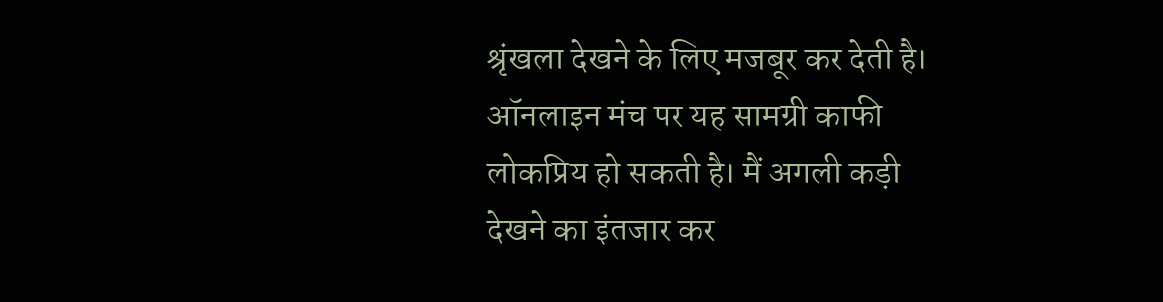श्रृंखला देखने के लिए मजबूर कर देती है। ऑनलाइन मंच पर यह सामग्री काफी लोकप्रिय हो सकती है। मैं अगली कड़ी देखने का इंतजार कर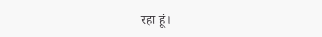रहा हूं।